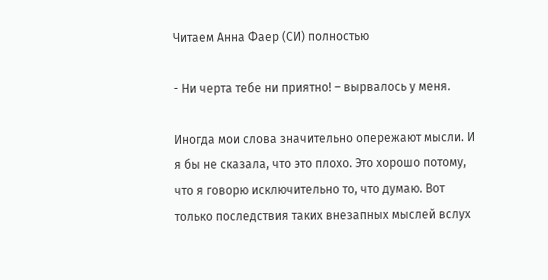Читаем Анна Фаер (СИ) полностью

- Ни черта тебе ни приятно! – вырвалось у меня.

Иногда мои слова значительно опережают мысли. И я бы не сказала, что это плохо. Это хорошо потому, что я говорю исключительно то, что думаю. Вот только последствия таких внезапных мыслей вслух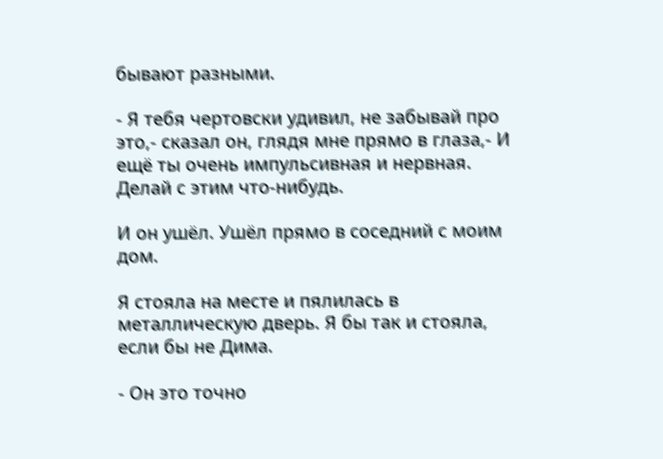бывают разными.

- Я тебя чертовски удивил, не забывай про это,- сказал он, глядя мне прямо в глаза,- И ещё ты очень импульсивная и нервная. Делай с этим что-нибудь.

И он ушёл. Ушёл прямо в соседний с моим дом.

Я стояла на месте и пялилась в металлическую дверь. Я бы так и стояла, если бы не Дима.

- Он это точно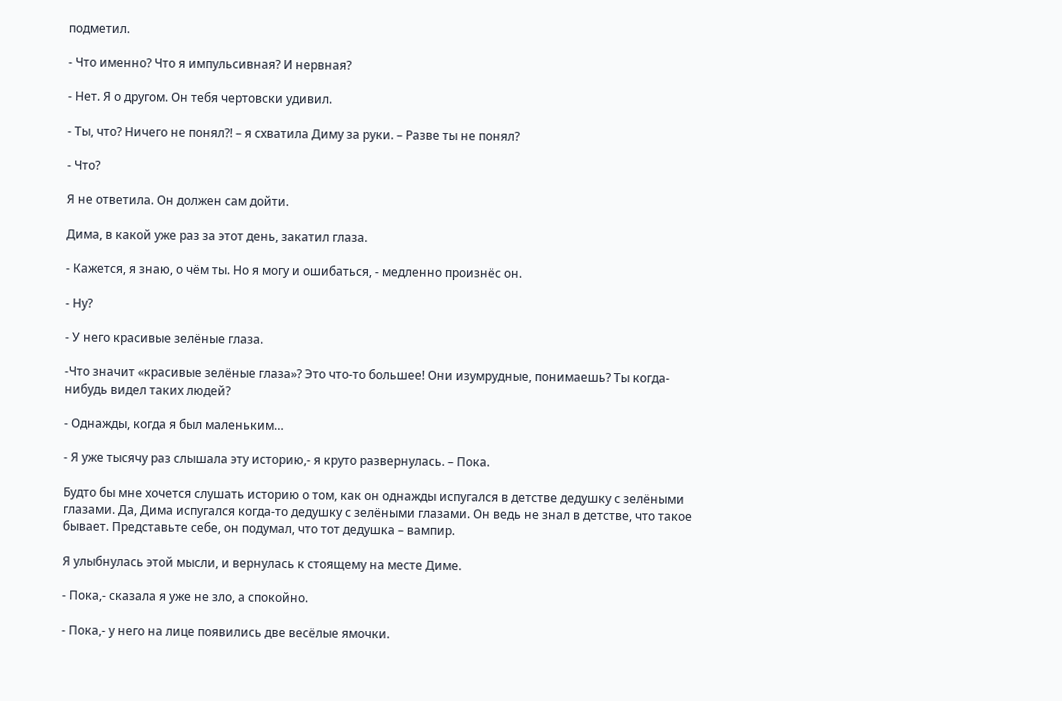подметил.

- Что именно? Что я импульсивная? И нервная?

- Нет. Я о другом. Он тебя чертовски удивил.

- Ты, что? Ничего не понял?! – я схватила Диму за руки. – Разве ты не понял?

- Что?

Я не ответила. Он должен сам дойти.

Дима, в какой уже раз за этот день, закатил глаза.

- Кажется, я знаю, о чём ты. Но я могу и ошибаться, - медленно произнёс он.

- Ну?

- У него красивые зелёные глаза.

-Что значит «красивые зелёные глаза»? Это что-то большее! Они изумрудные, понимаешь? Ты когда-нибудь видел таких людей?

- Однажды, когда я был маленьким…

- Я уже тысячу раз слышала эту историю,- я круто развернулась. – Пока.

Будто бы мне хочется слушать историю о том, как он однажды испугался в детстве дедушку с зелёными глазами. Да, Дима испугался когда-то дедушку с зелёными глазами. Он ведь не знал в детстве, что такое бывает. Представьте себе, он подумал, что тот дедушка – вампир.

Я улыбнулась этой мысли, и вернулась к стоящему на месте Диме.

- Пока,- сказала я уже не зло, а спокойно.

- Пока,- у него на лице появились две весёлые ямочки.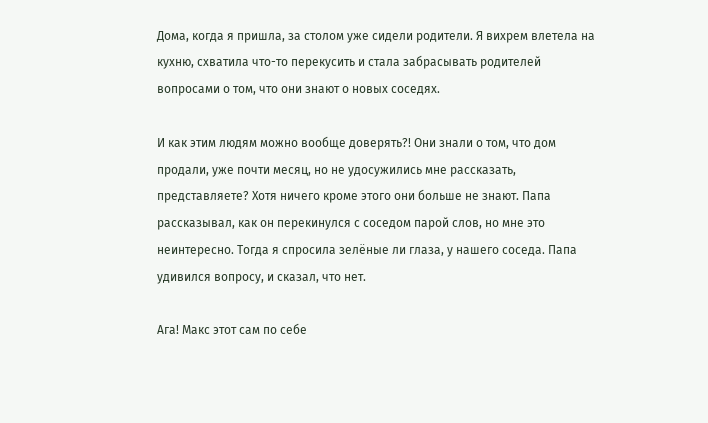Дома, когда я пришла, за столом уже сидели родители. Я вихрем влетела на кухню, схватила что-то перекусить и стала забрасывать родителей вопросами о том, что они знают о новых соседях.

И как этим людям можно вообще доверять?! Они знали о том, что дом продали, уже почти месяц, но не удосужились мне рассказать, представляете? Хотя ничего кроме этого они больше не знают. Папа рассказывал, как он перекинулся с соседом парой слов, но мне это неинтересно. Тогда я спросила зелёные ли глаза, у нашего соседа. Папа удивился вопросу, и сказал, что нет.

Ага! Макс этот сам по себе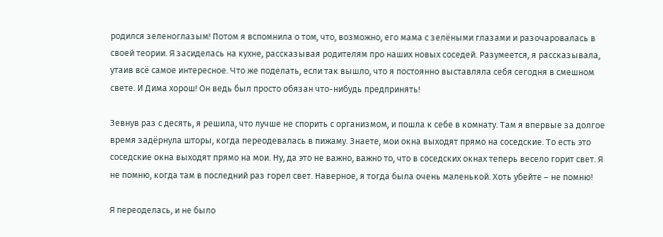родился зеленоглазым! Потом я вспомнила о том, что, возможно, его мама с зелёными глазами и разочаровалась в своей теории. Я засиделась на кухне, рассказывая родителям про наших новых соседей. Разумеется, я рассказывала, утаив всё самое интересное. Что же поделать, если так вышло, что я постоянно выставляла себя сегодня в смешном свете. И Дима хорош! Он ведь был просто обязан что-нибудь предпринять!

Зевнув раз с десять, я решила, что лучше не спорить с организмом, и пошла к себе в комнату. Там я впервые за долгое время задёрнула шторы, когда переодевалась в пижаму. Знаете, мои окна выходят прямо на соседские. То есть это соседские окна выходят прямо на мои. Ну, да это не важно, важно то, что в соседских окнах теперь весело горит свет. Я не помню, когда там в последний раз горел свет. Наверное, я тогда была очень маленькой. Хоть убейте – не помню!

Я переоделась, и не было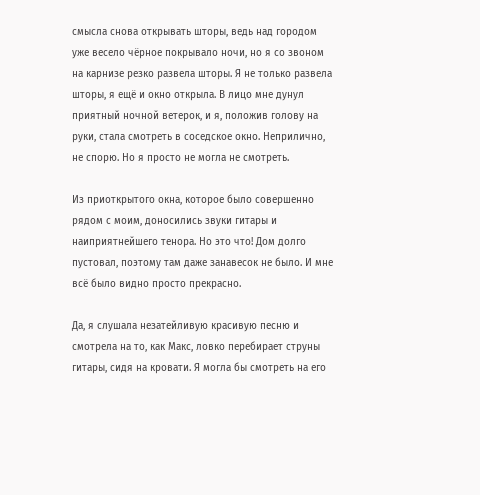смысла снова открывать шторы, ведь над городом уже весело чёрное покрывало ночи, но я со звоном на карнизе резко развела шторы. Я не только развела шторы, я ещё и окно открыла. В лицо мне дунул приятный ночной ветерок, и я, положив голову на руки, стала смотреть в соседское окно. Неприлично, не спорю. Но я просто не могла не смотреть.

Из приоткрытого окна, которое было совершенно рядом с моим, доносились звуки гитары и наиприятнейшего тенора. Но это что! Дом долго пустовал, поэтому там даже занавесок не было. И мне всё было видно просто прекрасно.

Да, я слушала незатейливую красивую песню и смотрела на то, как Макс, ловко перебирает струны гитары, сидя на кровати. Я могла бы смотреть на его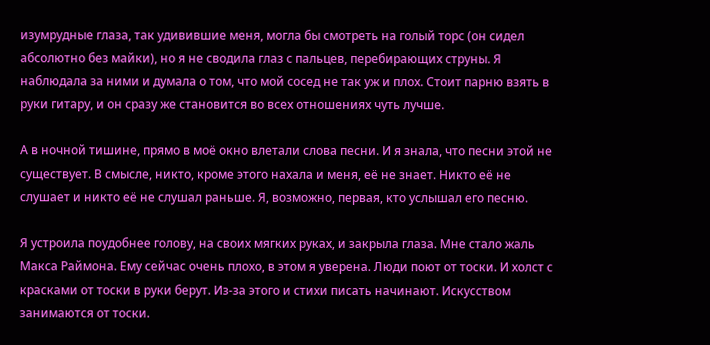изумрудные глаза, так удивившие меня, могла бы смотреть на голый торс (он сидел абсолютно без майки), но я не сводила глаз с пальцев, перебирающих струны. Я наблюдала за ними и думала о том, что мой сосед не так уж и плох. Стоит парню взять в руки гитару, и он сразу же становится во всех отношениях чуть лучше.

А в ночной тишине, прямо в моё окно влетали слова песни. И я знала, что песни этой не существует. В смысле, никто, кроме этого нахала и меня, её не знает. Никто её не слушает и никто её не слушал раньше. Я, возможно, первая, кто услышал его песню.

Я устроила поудобнее голову, на своих мягких руках, и закрыла глаза. Мне стало жаль Макса Раймона. Ему сейчас очень плохо, в этом я уверена. Люди поют от тоски. И холст с красками от тоски в руки берут. Из-за этого и стихи писать начинают. Искусством занимаются от тоски.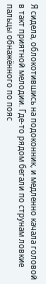Я сидела, облокотившись на подоконник, и медленно качала головой в такт приятной мелодии. Где-то рядом бегали по струнам ловкие пальцы обнажённого по пояс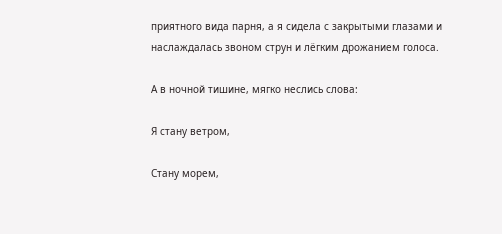приятного вида парня, а я сидела с закрытыми глазами и наслаждалась звоном струн и лёгким дрожанием голоса.

А в ночной тишине, мягко неслись слова:

Я стану ветром,

Стану морем,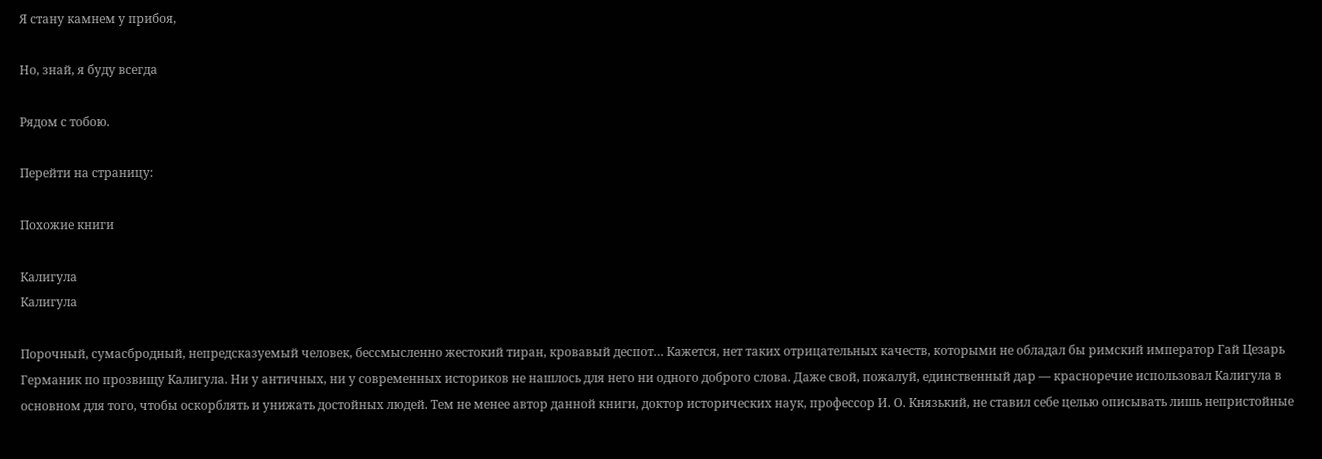Я стану камнем у прибоя,

Но, знай, я буду всегда

Рядом с тобою.

Перейти на страницу:

Похожие книги

Калигула
Калигула

Порочный, сумасбродный, непредсказуемый человек, бессмысленно жестокий тиран, кровавый деспот… Кажется, нет таких отрицательных качеств, которыми не обладал бы римский император Гай Цезарь Германик по прозвищу Калигула. Ни у античных, ни у современных историков не нашлось для него ни одного доброго слова. Даже свой, пожалуй, единственный дар — красноречие использовал Калигула в основном для того, чтобы оскорблять и унижать достойных людей. Тем не менее автор данной книги, доктор исторических наук, профессор И. О. Князький, не ставил себе целью описывать лишь непристойные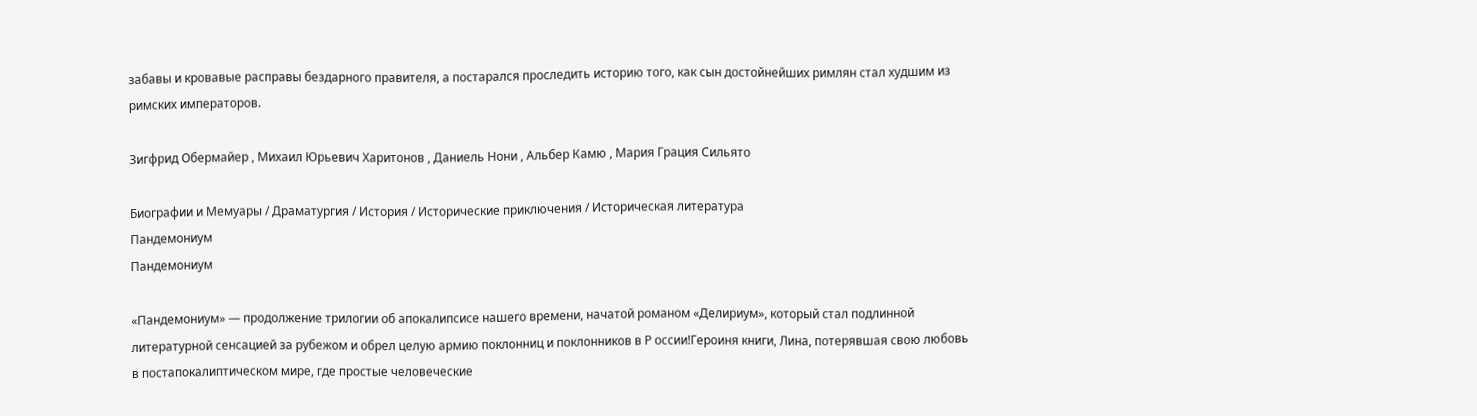забавы и кровавые расправы бездарного правителя, а постарался проследить историю того, как сын достойнейших римлян стал худшим из римских императоров.

Зигфрид Обермайер , Михаил Юрьевич Харитонов , Даниель Нони , Альбер Камю , Мария Грация Сильято

Биографии и Мемуары / Драматургия / История / Исторические приключения / Историческая литература
Пандемониум
Пандемониум

«Пандемониум» — продолжение трилогии об апокалипсисе нашего времени, начатой романом «Делириум», который стал подлинной литературной сенсацией за рубежом и обрел целую армию поклонниц и поклонников в Р оссии!Героиня книги, Лина, потерявшая свою любовь в постапокалиптическом мире, где простые человеческие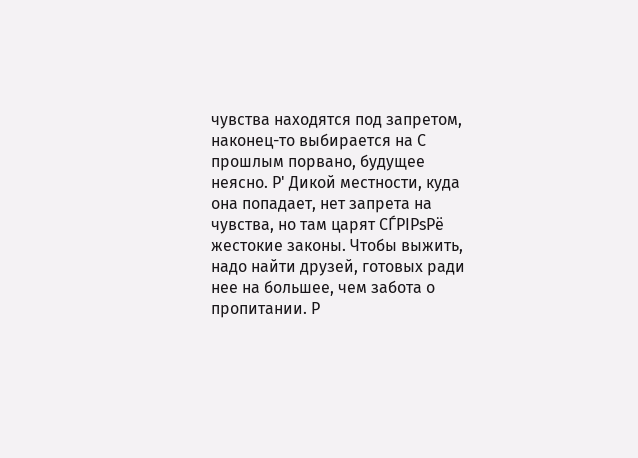чувства находятся под запретом, наконец-то выбирается на С прошлым порвано, будущее неясно. Р' Дикой местности, куда она попадает, нет запрета на чувства, но там царят СЃРІРѕРё жестокие законы. Чтобы выжить, надо найти друзей, готовых ради нее на большее, чем забота о пропитании. Р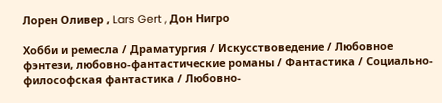Лорен Оливер , Lars Gert , Дон Нигро

Хобби и ремесла / Драматургия / Искусствоведение / Любовное фэнтези, любовно-фантастические романы / Фантастика / Социально-философская фантастика / Любовно-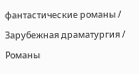фантастические романы / Зарубежная драматургия / Романы